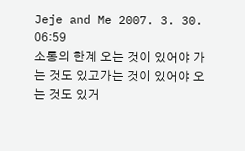Jeje and Me 2007. 3. 30. 06:59
소통의 한계 오는 것이 있어야 가는 것도 있고가는 것이 있어야 오는 것도 있거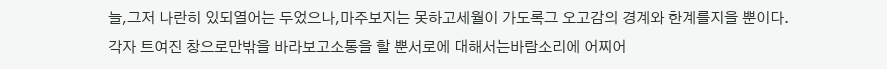늘,그저 나란히 있되열어는 두었으나,마주보지는 못하고세월이 가도록그 오고감의 경계와 한계를지을 뿐이다. 각자 트여진 창으로만밖을 바라보고소통을 할 뿐서로에 대해서는바람소리에 어찌어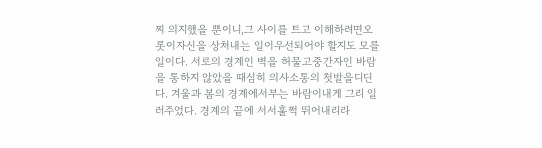찌 의지했을 뿐이니,그 사이를 트고 이해하려면오롯이자신을 상처내는 일이우선되어야 할지도 모를 일이다. 서로의 경계인 벽을 허물고중간자인 바람을 통하지 않았을 때심히 의사소통의 첫발을디딘다. 겨울과 봄의 경계에서부는 바람이내게 그리 일러주었다. 경계의 끝에 서서훌쩍 뛰어내리라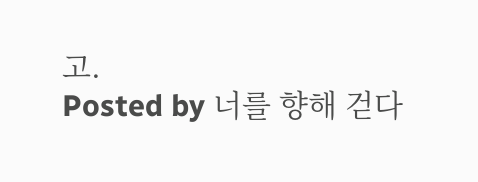고.
Posted by 너를 향해 걷다